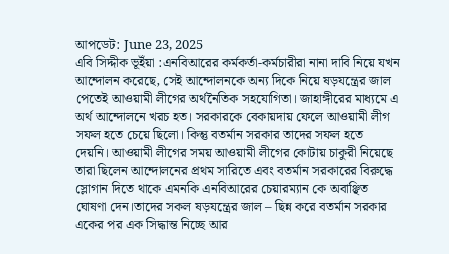আপডেট: June 23, 2025
এবি সিদ্দীক ভূইঁয়া :এনবিআরের কর্মকর্তা-কর্মচারীরা নানা দাবি নিয়ে যখন আন্দোলন করেছে, সেই আন্দোলনকে অন্য দিকে নিয়ে ষড়যন্ত্রের জাল পেতেই আওয়ামী লীগের অর্থনৈতিক সহযোগিতা। জাহাঙ্গীরের মাধ্যমে এ অর্থ আন্দোলনে খরচ হত। সরকারকে বেকায়দায় ফেলে আওয়ামী লীগ সফল হতে চেয়ে ছিলো। কিন্তু বতর্মান সরকার তাদের সফল হতে দেয়নি। আওয়ামী লীগের সময় আওয়ামী লীগের কোটায় চাকুরী নিয়েছে তারা ছিলেন আন্দোলনের প্রথম সারিতে এবং বতর্মান সরকারের বিরুদ্ধে স্লোগান দিতে থাকে এমনকি এনবিআরের চেয়ারম্যান কে অবাঞ্ছিত ঘোষণা দেন।তাদের সকল ষড়যন্ত্রের জাল – ছিন্ন করে বতর্মান সরকার একের পর এক সিদ্ধান্ত নিচ্ছে আর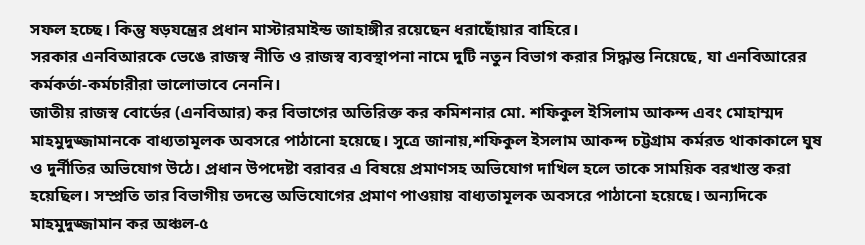সফল হচ্ছে। কিন্তু ষড়যন্ত্রের প্রধান মাস্টারমাইন্ড জাহাঙ্গীর রয়েছেন ধরাছোঁয়ার বাহিরে।
সরকার এনবিআরকে ভেঙে রাজস্ব নীতি ও রাজস্ব ব্যবস্থাপনা নামে দুটি নতুন বিভাগ করার সিদ্ধান্ত নিয়েছে, যা এনবিআরের কর্মকর্তা-কর্মচারীরা ভালোভাবে নেননি।
জাতীয় রাজস্ব বোর্ডের (এনবিআর) কর বিভাগের অতিরিক্ত কর কমিশনার মো. শফিকুল ইসিলাম আকন্দ এবং মোহাম্মদ মাহমুদুজ্জামানকে বাধ্যতামূলক অবসরে পাঠানো হয়েছে। সুত্রে জানায়,শফিকুল ইসলাম আকন্দ চট্টগ্রাম কর্মরত থাকাকালে ঘুষ ও দুর্নীতির অভিযোগ উঠে। প্রধান উপদেষ্টা বরাবর এ বিষয়ে প্রমাণসহ অভিযোগ দাখিল হলে তাকে সাময়িক বরখাস্ত করা হয়েছিল। সম্প্রতি তার বিভাগীয় তদন্তে অভিযোগের প্রমাণ পাওয়ায় বাধ্যতামূলক অবসরে পাঠানো হয়েছে। অন্যদিকে মাহমুদুজ্জামান কর অঞ্চল-৫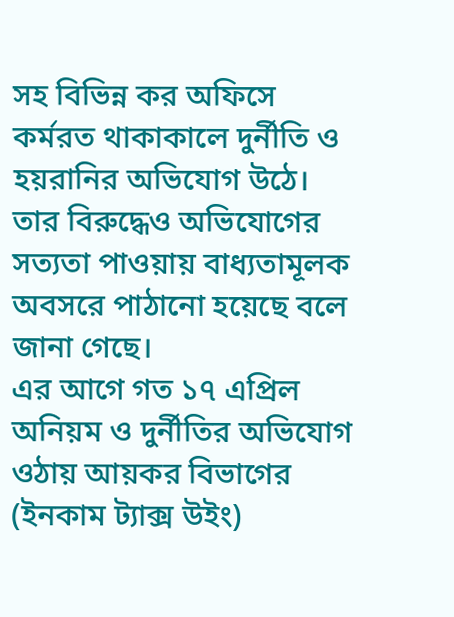সহ বিভিন্ন কর অফিসে কর্মরত থাকাকালে দুর্নীতি ও হয়রানির অভিযোগ উঠে। তার বিরুদ্ধেও অভিযোগের সত্যতা পাওয়ায় বাধ্যতামূলক অবসরে পাঠানো হয়েছে বলে জানা গেছে।
এর আগে গত ১৭ এপ্রিল অনিয়ম ও দুর্নীতির অভিযোগ ওঠায় আয়কর বিভাগের (ইনকাম ট্যাক্স উইং)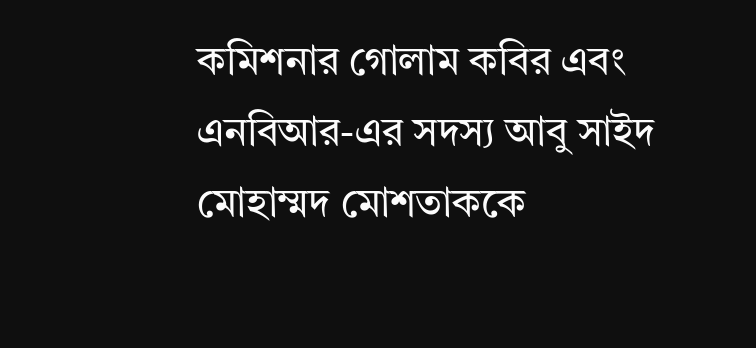কমিশনার গোলাম কবির এবং এনবিআর-এর সদস্য আবু সাইদ মোহাম্মদ মোশতাককে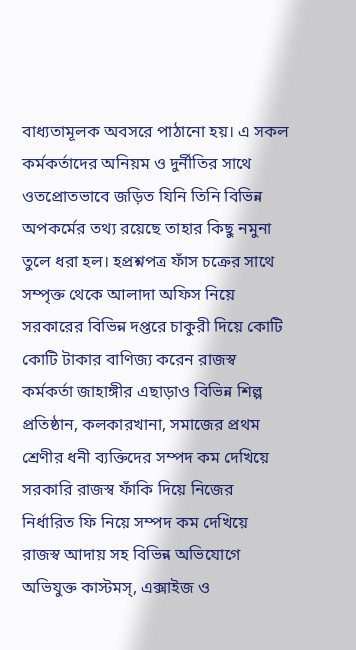বাধ্যতামূলক অবসরে পাঠানো হয়। এ সকল কর্মকর্তাদের অনিয়ম ও দুর্নীতির সাথে ওতপ্রোতভাবে জড়িত যিনি তিনি বিভিন্ন অপকর্মের তথ্য রয়েছে তাহার কিছু নমুনা তুলে ধরা হল। হপ্রশ্নপত্র ফাঁস চক্রের সাথে সম্পৃক্ত থেকে আলাদা অফিস নিয়ে সরকারের বিভিন্ন দপ্তরে চাকুরী দিয়ে কোটি কোটি টাকার বাণিজ্য করেন রাজস্ব কর্মকর্তা জাহাঙ্গীর এছাড়াও বিভিন্ন শিল্প প্রতিষ্ঠান, কলকারখানা, সমাজের প্রথম শ্রেণীর ধনী ব্যক্তিদের সম্পদ কম দেখিয়ে সরকারি রাজস্ব ফাঁকি দিয়ে নিজের নির্ধারিত ফি নিয়ে সম্পদ কম দেখিয়ে রাজস্ব আদায় সহ বিভিন্ন অভিযোগে অভিযুক্ত কাস্টমস্, এক্সাইজ ও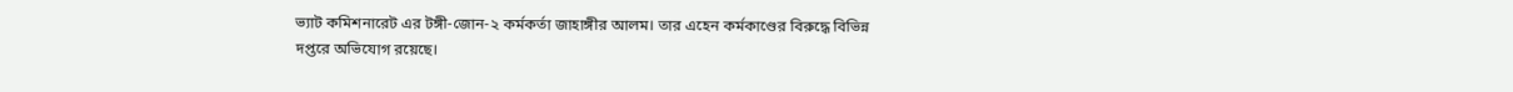ভ্যাট কমিশনারেট এর টঙ্গী-জোন-২ কর্মকর্তা জাহাঙ্গীর আলম। তার এহেন কর্মকাণ্ডের বিরুদ্ধে বিভিন্ন দপ্তরে অভিযোগ রয়েছে।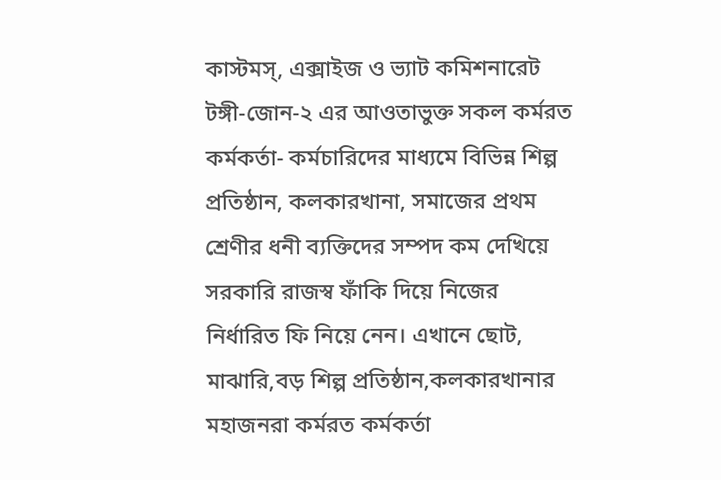কাস্টমস্, এক্সাইজ ও ভ্যাট কমিশনারেট টঙ্গী-জোন-২ এর আওতাভুক্ত সকল কর্মরত কর্মকর্তা- কর্মচারিদের মাধ্যমে বিভিন্ন শিল্প প্রতিষ্ঠান, কলকারখানা, সমাজের প্রথম শ্রেণীর ধনী ব্যক্তিদের সম্পদ কম দেখিয়ে সরকারি রাজস্ব ফাঁকি দিয়ে নিজের নির্ধারিত ফি নিয়ে নেন। এখানে ছোট, মাঝারি,বড় শিল্প প্রতিষ্ঠান,কলকারখানার মহাজনরা কর্মরত কর্মকর্তা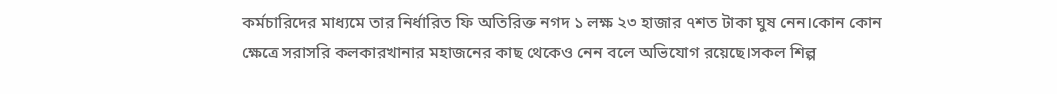কর্মচারিদের মাধ্যমে তার নির্ধারিত ফি অতিরিক্ত নগদ ১ লক্ষ ২৩ হাজার ৭শত টাকা ঘুষ নেন।কোন কোন ক্ষেত্রে সরাসরি কলকারখানার মহাজনের কাছ থেকেও নেন বলে অভিযোগ রয়েছে।সকল শিল্প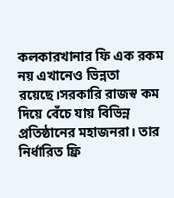কলকারখানার ফি এক রকম নয় এখানেও ভিন্নতা রয়েছে।সরকারি রাজস্ব কম দিয়ে বেঁচে যায় বিভিন্ন প্রতিষ্ঠানের মহাজনরা। তার নির্ধারিত ফ্রি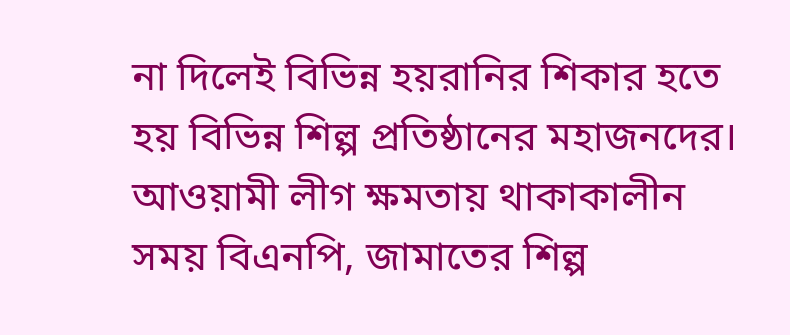না দিলেই বিভিন্ন হয়রানির শিকার হতে হয় বিভিন্ন শিল্প প্রতিষ্ঠানের মহাজনদের। আওয়ামী লীগ ক্ষমতায় থাকাকালীন সময় বিএনপি, জামাতের শিল্প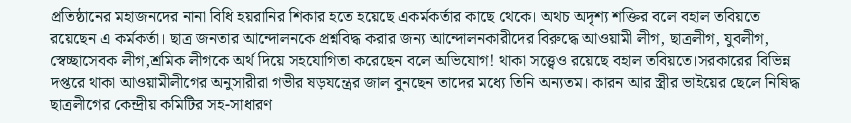প্রতিষ্ঠানের মহাজনদের নানা বিধি হয়রানির শিকার হতে হয়েছে একর্মকর্তার কাছে থেকে। অথচ অদৃশ্য শক্তির বলে বহাল তবিয়তে রয়েছেন এ কর্মকর্তা। ছাত্র জনতার আন্দোলনকে প্রশ্নবিদ্ধ করার জন্য আন্দোলনকারীদের বিরুদ্ধে আওয়ামী লীগ, ছাত্রলীগ, যুবলীগ, স্বেচ্ছাসেবক লীগ,শ্রমিক লীগকে অর্থ দিয়ে সহযোগিতা করেছেন বলে অভিযোগ! থাকা সত্ত্বেও রয়েছে বহাল তবিয়তে।সরকারের বিভিন্ন দপ্তরে থাকা আওয়ামীলীগের অনুসারীরা গভীর ষড়যন্ত্রের জাল বুনছেন তাদের মধ্যে তিনি অন্যতম। কারন আর স্ত্রীর ভাইয়ের ছেলে নিষিদ্ধ ছাত্রলীগের কেন্দ্রীয় কমিটির সহ-সাধারণ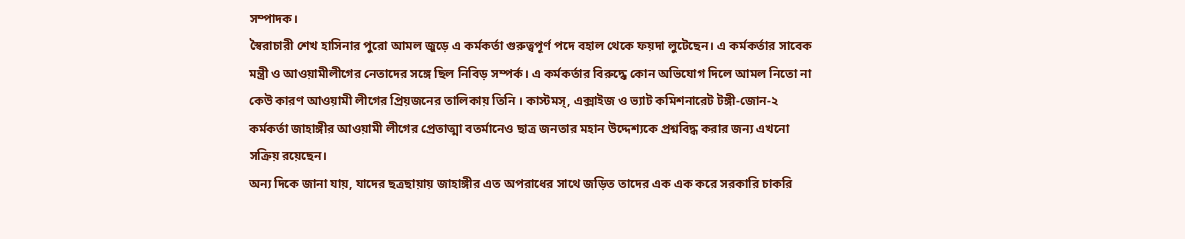সম্পাদক।
স্বৈরাচারী শেখ হাসিনার পুরো আমল জুড়ে এ কর্মকর্তা গুরুত্বপূর্ণ পদে বহাল থেকে ফয়দা লুটেছেন। এ কর্মকর্তার সাবেক মন্ত্রী ও আওয়ামীলীগের নেতাদের সঙ্গে ছিল নিবিড় সম্পর্ক। এ কর্মকর্তার বিরুদ্ধে কোন অভিযোগ দিলে আমল নিতো না কেউ কারণ আওয়ামী লীগের প্রিয়জনের তালিকায় তিনি । কাস্টমস্, এক্সাইজ ও ভ্যাট কমিশনারেট টঙ্গী-জোন-২ কর্মকর্তা জাহাঙ্গীর আওয়ামী লীগের প্রেতাত্মা বতর্মানেও ছাত্র জনতার মহান উদ্দেশ্যকে প্রশ্নবিদ্ধ করার জন্য এখনো সক্রিয় রয়েছেন।
অন্য দিকে জানা যায়, যাদের ছত্রছায়ায় জাহাঙ্গীর এত অপরাধের সাথে জড়িত তাদের এক এক করে সরকারি চাকরি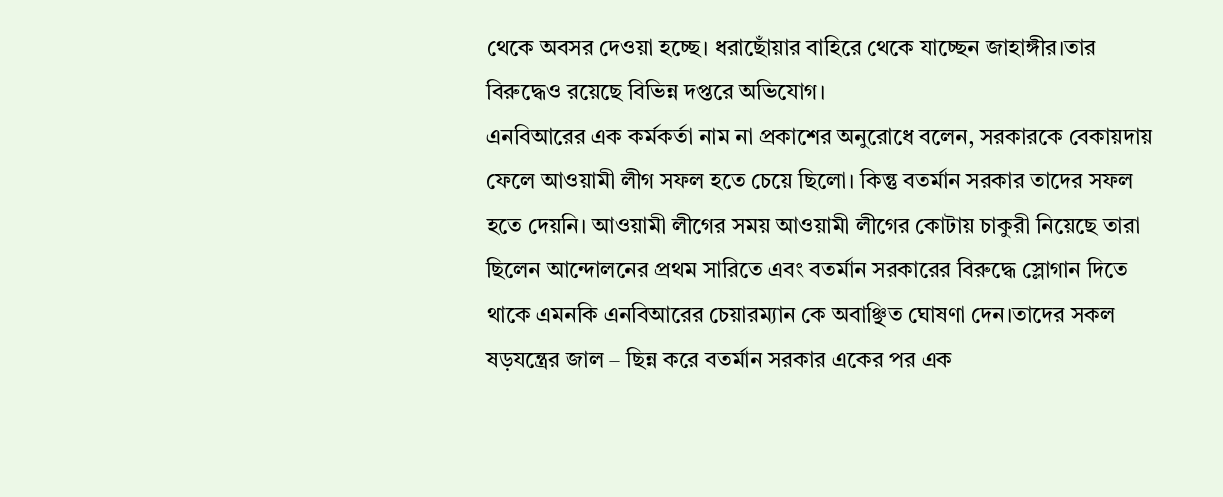থেকে অবসর দেওয়া হচ্ছে। ধরাছোঁয়ার বাহিরে থেকে যাচ্ছেন জাহাঙ্গীর।তার বিরুদ্ধেও রয়েছে বিভিন্ন দপ্তরে অভিযোগ।
এনবিআরের এক কর্মকর্তা নাম না প্রকাশের অনুরোধে বলেন, সরকারকে বেকায়দায় ফেলে আওয়ামী লীগ সফল হতে চেয়ে ছিলো। কিন্তু বতর্মান সরকার তাদের সফল হতে দেয়নি। আওয়ামী লীগের সময় আওয়ামী লীগের কোটায় চাকুরী নিয়েছে তারা ছিলেন আন্দোলনের প্রথম সারিতে এবং বতর্মান সরকারের বিরুদ্ধে স্লোগান দিতে থাকে এমনকি এনবিআরের চেয়ারম্যান কে অবাঞ্ছিত ঘোষণা দেন।তাদের সকল ষড়যন্ত্রের জাল – ছিন্ন করে বতর্মান সরকার একের পর এক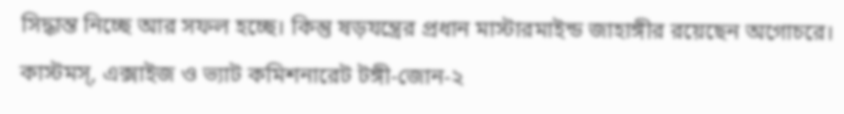সিদ্ধান্ত নিচ্ছে আর সফল হচ্ছে। কিন্তু ষড়যন্ত্রের প্রধান মাস্টারমাইন্ড জাহাঙ্গীর রয়েছেন অগোচরে।
কাস্টমস্, এক্সাইজ ও ভ্যাট কমিশনারেট টঙ্গী-জোন-২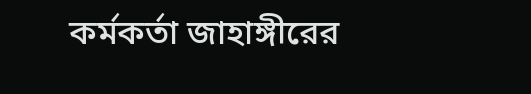কর্মকর্তা জাহাঙ্গীরের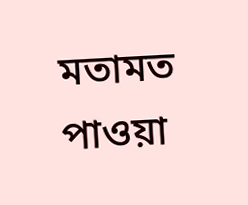মতামত পাওয়া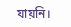যায়নি।